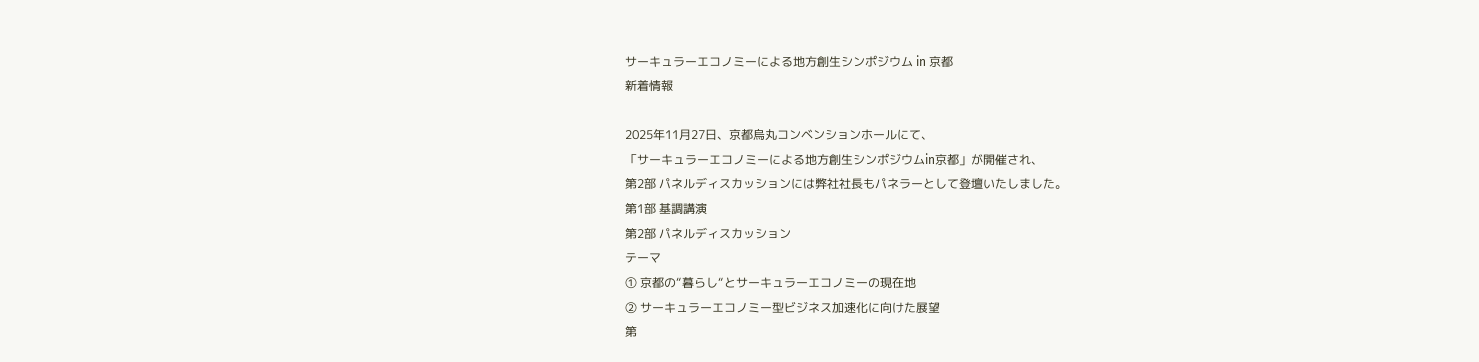サーキュラーエコノミーによる地方創生シンポジウム in 京都
新着情報

2025年11月27日、京都烏丸コンベンションホールにて、
「サーキュラーエコノミーによる地方創生シンポジウムin京都」が開催され、
第2部 パネルディスカッションには弊社社長もパネラーとして登壇いたしました。
第1部 基調講演
第2部 パネルディスカッション
テーマ
① 京都の“暮らし“とサーキュラーエコノミーの現在地
② サーキュラーエコノミー型ビジネス加速化に向けた展望
第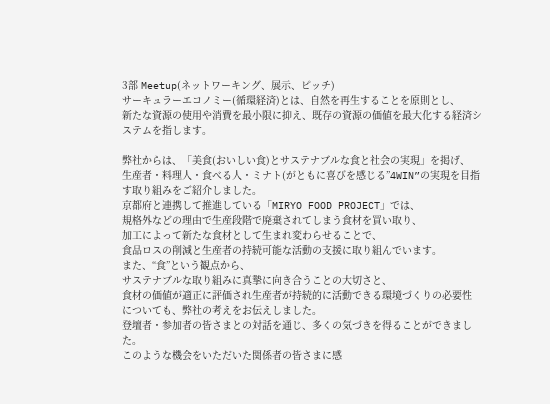3部 Meetup(ネットワーキング、展示、ピッチ)
サーキュラーエコノミー(循環経済)とは、自然を再生することを原則とし、
新たな資源の使用や消費を最小限に抑え、既存の資源の価値を最大化する経済システムを指します。

弊社からは、「美食(おいしい食)とサステナブルな食と社会の実現」を掲げ、
生産者・料理人・食べる人・ミナト(がともに喜びを感じる”4WIN”の実現を目指す取り組みをご紹介しました。
京都府と連携して推進している「MIRYO FOOD PROJECT」では、
規格外などの理由で生産段階で廃棄されてしまう食材を買い取り、
加工によって新たな食材として生まれ変わらせることで、
食品ロスの削減と生産者の持続可能な活動の支援に取り組んでいます。
また、“食”という観点から、
サステナブルな取り組みに真摯に向き合うことの大切さと、
食材の価値が適正に評価され生産者が持続的に活動できる環境づくりの必要性
についても、弊社の考えをお伝えしました。
登壇者・参加者の皆さまとの対話を通じ、多くの気づきを得ることができました。
このような機会をいただいた関係者の皆さまに感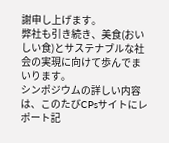謝申し上げます。
弊社も引き続き、美食(おいしい食)とサステナブルな社会の実現に向けて歩んでまいります。
シンポジウムの詳しい内容は、このたびCPsサイトにレポート記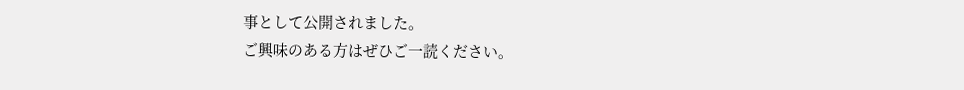事として公開されました。
ご興味のある方はぜひご一読ください。